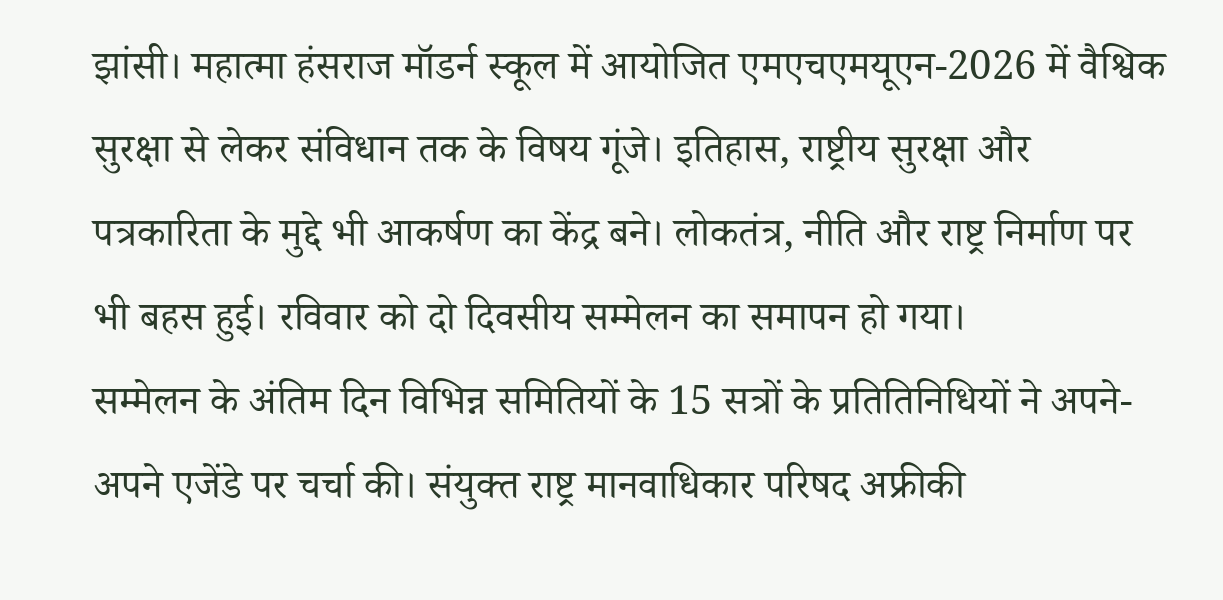झांसी। महात्मा हंसराज मॉडर्न स्कूल में आयोजित एमएचएमयूएन-2026 में वैश्विक सुरक्षा से लेकर संविधान तक के विषय गूंजे। इतिहास, राष्ट्रीय सुरक्षा और पत्रकारिता के मुद्दे भी आकर्षण का केंद्र बने। लोकतंत्र, नीति और राष्ट्र निर्माण पर भी बहस हुई। रविवार को दो दिवसीय सम्मेलन का समापन हो गया।
सम्मेलन के अंतिम दिन विभिन्न समितियों के 15 सत्रों के प्रतितिनिधियों ने अपने-अपने एजेंडे पर चर्चा की। संयुक्त राष्ट्र मानवाधिकार परिषद अफ्रीकी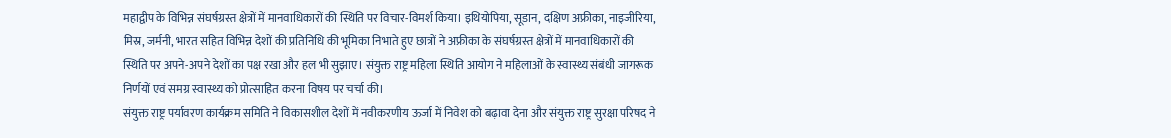महाद्वीप के विभिन्न संघर्षग्रस्त क्षेत्रों में मानवाधिकारों की स्थिति पर विचार-विमर्श किया। इथियोपिया, सूडान, दक्षिण अफ्रीका, नाइजीरिया, मिस्र, जर्मनी, भारत सहित विभिन्न देशों की प्रतिनिधि की भूमिका निभाते हुए छात्रों ने अफ्रीका के संघर्षग्रस्त क्षेत्रों में मानवाधिकारों की स्थिति पर अपने-अपने देशों का पक्ष रखा और हल भी सुझाए। संयुक्त राष्ट्र महिला स्थिति आयोग ने महिलाओं के स्वास्थ्य संबंधी जागरूक निर्णयों एवं समग्र स्वास्थ्य को प्रोत्साहित करना विषय पर चर्चा की।
संयुक्त राष्ट्र पर्यावरण कार्यक्रम समिति ने विकासशील देशों में नवीकरणीय ऊर्जा में निवेश को बढ़ावा देना और संयुक्त राष्ट्र सुरक्षा परिषद ने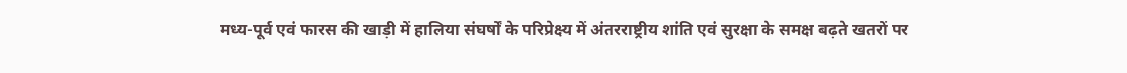मध्य-पूर्व एवं फारस की खाड़ी में हालिया संघर्षों के परिप्रेक्ष्य में अंतरराष्ट्रीय शांति एवं सुरक्षा के समक्ष बढ़ते खतरों पर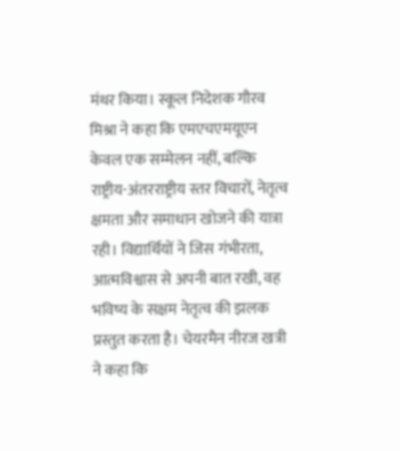मंथर किया। स्कूल निदेशक गौरव मिश्रा ने कहा कि एमएचएमयूएन केवल एक सम्मेलन नहीं, बल्कि राष्ट्रीय-अंतरराष्ट्रीय स्तर विचारों, नेतृत्व क्षमता और समाधान खोजने की यात्रा रही। विद्यार्थियों ने जिस गंभीरता, आत्मविश्वास से अपनी बात रखी, वह भविष्य के सक्षम नेतृत्व की झलक प्रस्तुत करता है। चेयरमैन नीरज खत्री ने कहा कि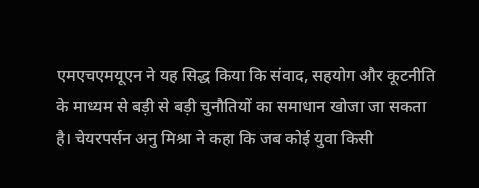एमएचएमयूएन ने यह सिद्ध किया कि संवाद, सहयोग और कूटनीति के माध्यम से बड़ी से बड़ी चुनौतियों का समाधान खोजा जा सकता है। चेयरपर्सन अनु मिश्रा ने कहा कि जब कोई युवा किसी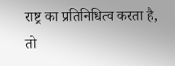राष्ट्र का प्रतिनिधित्व करता है, तो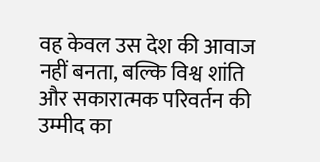वह केवल उस देश की आवाज नहीं बनता, बल्कि विश्व शांति और सकारात्मक परिवर्तन की उम्मीद का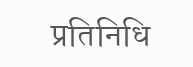प्रतिनिधि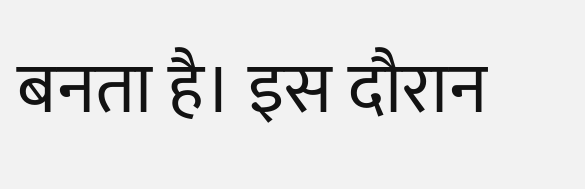बनता है। इस दौरान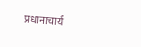प्रधानाचार्य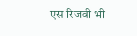एस रिजवी भी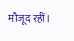मौजूद रहीं।